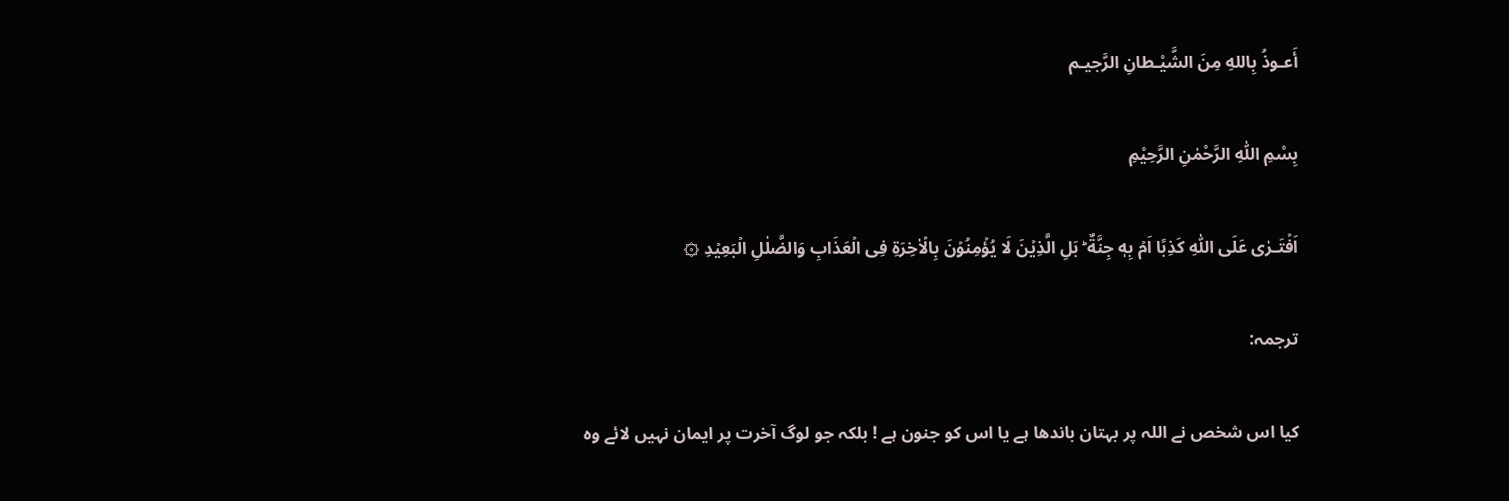أَعـوذُ بِاللهِ مِنَ الشَّيْـطانِ الرَّجيـم

بِسْمِ اللّٰهِ الرَّحْمٰنِ الرَّحِيْمِ

اَفۡتَـرٰى عَلَى اللّٰهِ كَذِبًا اَمۡ بِهٖ جِنَّةٌ ؕ بَلِ الَّذِيۡنَ لَا يُؤۡمِنُوۡنَ بِالۡاٰخِرَةِ فِى الۡعَذَابِ وَالضَّلٰلِ الۡبَعِيۡدِ ۞

ترجمہ:

کیا اس شخص نے اللہ پر بہتان باندھا ہے یا اس کو جنون ہے ! بلکہ جو لوگ آخرت پر ایمان نہیں لائے وہ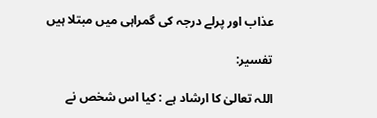عذاب اور پرلے درجہ کی گمراہی میں مبتلا ہیں

تفسیر:

اللہ تعالیٰ کا ارشاد ہے : کیا اس شخص نے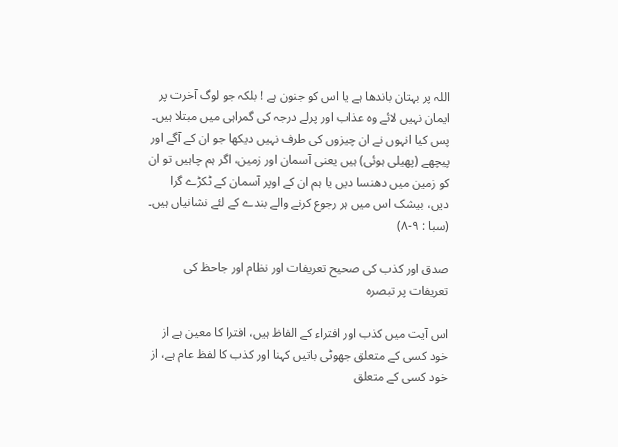اللہ پر بہتان باندھا ہے یا اس کو جنون ہے ! بلکہ جو لوگ آخرت پر ایمان نہیں لائے وہ عذاب اور پرلے درجہ کی گمراہی میں مبتلا ہیں۔ پس کیا انہوں نے ان چیزوں کی طرف نہیں دیکھا جو ان کے آگے اور پیچھے (پھیلی ہوئی) ہیں یعنی آسمان اور زمین، اگر ہم چاہیں تو ان کو زمین میں دھنسا دیں یا ہم ان کے اوپر آسمان کے ٹکڑے گرا دیں، بیشک اس میں ہر رجوع کرنے والے بندے کے لئے نشانیاں ہیں۔ (سبا : ٩-٨)

صدق اور کذب کی صحیح تعریفات اور نظام اور جاحظ کی تعریفات پر تبصرہ

اس آیت میں کذب اور افتراء کے الفاظ ہیں، افترا کا معین ہے از خود کسی کے متعلق جھوٹی باتیں کہنا اور کذب کا لفظ عام ہے، از خود کسی کے متعلق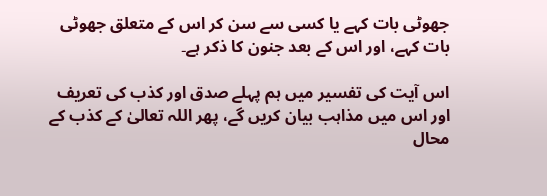جھوٹی بات کہے یا کسی سے سن کر اس کے متعلق جھوٹی بات کہے، اور اس کے بعد جنون کا ذکر ہے۔

اس آیت کی تفسیر میں ہم پہلے صدق اور کذب کی تعریف اور اس میں مذاہب بیان کریں گے، پھر اللہ تعالیٰ کے کذب کے محال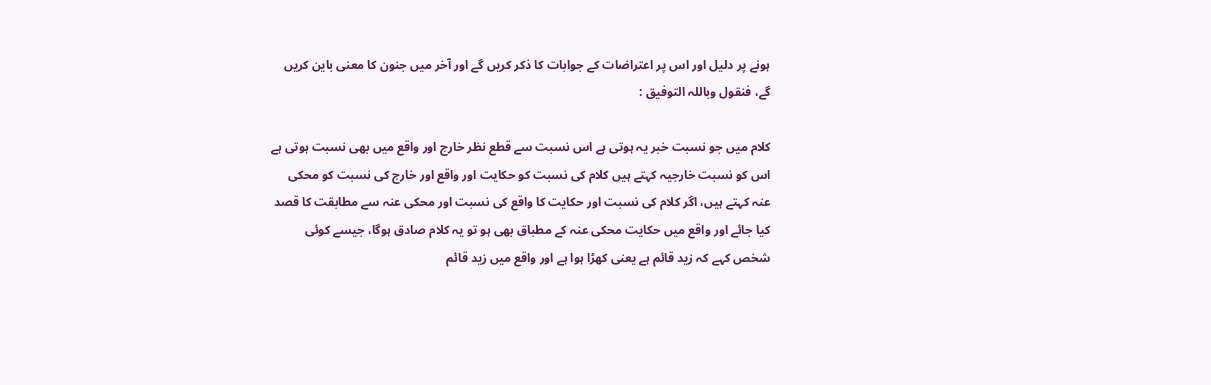ہونے پر دلیل اور اس پر اعتراضات کے جوابات کا ذکر کریں گے اور آخر میں جنون کا معنی باین کریں گے، فنقول وباللہ التوفیق :

کلام میں جو نسبت خبر یہ ہوتی ہے اس نسبت سے قطع نظر خارج اور واقع میں بھی نسبت ہوتی ہے اس کو نسبت خارجیہ کہتے ہیں کلام کی نسبت کو حکایت اور واقع اور خارج کی نسبت کو محکی عنہ کہتے ہیں، اگر کلام کی نسبت اور حکایت کا واقع کی نسبت اور محکی عنہ سے مطابقت کا قصد کیا جائے اور واقع میں حکایت محکی عنہ کے مطباق بھی ہو تو یہ کلام صادق ہوگا، جیسے کوئی شخص کہے کہ زید قائم ہے یعنی کھڑا ہوا ہے اور واقع میں زید قائم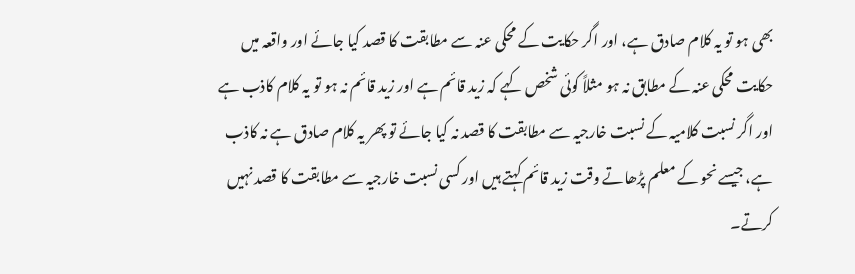بھی ہو تو یہ کلام صادق ہے، اور اگر حکایت کے محکی عنہ سے مطابقت کا قصد کیا جائے اور واقعہ میں حکایت محکی عنہ کے مطابق نہ ہو مثلاً کوئی شخص کہے کہ زید قائم ہے اور زید قائم نہ ہو تو یہ کلام کاذب ہے اور اگر نسبت کلامیہ کے نسبت خارجیہ سے مطابقت کا قصد نہ کیا جائے تو پھر یہ کلام صادق ہے نہ کاذب ہے، جیسے نحو کے معلم پڑھاتے وقت زید قائم کہتے ہیں اور کسی نسبت خارجیہ سے مطابقت کا قصد نہیں کرتے۔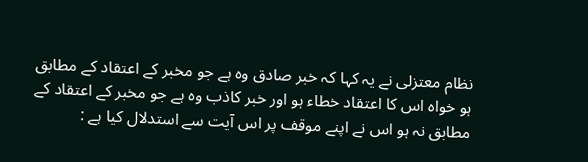نظام معتزلی نے یہ کہا کہ خبر صادق وہ ہے جو مخبر کے اعتقاد کے مطابق ہو خواہ اس کا اعتقاد خطاء ہو اور خبر کاذب وہ ہے جو مخبر کے اعتقاد کے مطابق نہ ہو اس نے اپنے موقف پر اس آیت سے استدلال کیا ہے :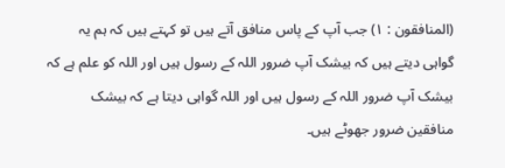(المنافقون : ١) جب آپ کے پاس منافق آتے ہیں تو کہتے ہیں کہ ہم یہ گواہی دیتے ہیں کہ بیشک آپ ضرور اللہ کے رسول ہیں اور اللہ کو علم ہے کہ بیشک آپ ضرور اللہ کے رسول ہیں اور اللہ گواہی دیتا ہے کہ بیشک منافقین ضرور جھوٹے ہیں۔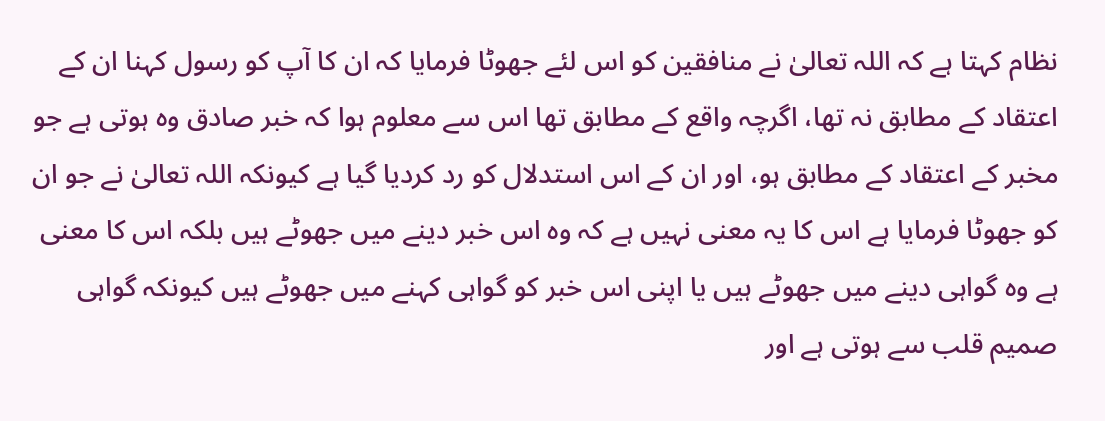نظام کہتا ہے کہ اللہ تعالیٰ نے منافقین کو اس لئے جھوٹا فرمایا کہ ان کا آپ کو رسول کہنا ان کے اعتقاد کے مطابق نہ تھا، اگرچہ واقع کے مطابق تھا اس سے معلوم ہوا کہ خبر صادق وہ ہوتی ہے جو مخبر کے اعتقاد کے مطابق ہو، اور ان کے اس استدلال کو رد کردیا گیا ہے کیونکہ اللہ تعالیٰ نے جو ان کو جھوٹا فرمایا ہے اس کا یہ معنی نہیں ہے کہ وہ اس خبر دینے میں جھوٹے ہیں بلکہ اس کا معنی ہے وہ گواہی دینے میں جھوٹے ہیں یا اپنی اس خبر کو گواہی کہنے میں جھوٹے ہیں کیونکہ گواہی صمیم قلب سے ہوتی ہے اور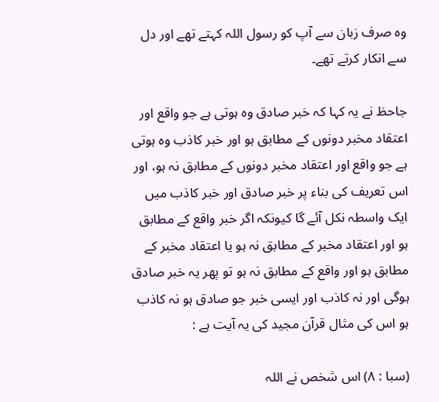وہ صرف زبان سے آپ کو رسول اللہ کہتے تھے اور دل سے انکار کرتے تھے۔

جاحظ نے یہ کہا کہ خبر صادق وہ ہوتی ہے جو واقع اور اعتقاد مخبر دونوں کے مطابق ہو اور خبر کاذب وہ ہوتی ہے جو واقع اور اعتقاد مخبر دونوں کے مطابق نہ ہو، اور اس تعریف کی بناء پر خبر صادق اور خبر کاذب میں ایک واسطہ نکل آئے گا کیونکہ اگر خبر واقع کے مطابق ہو اور اعتقاد مخبر کے مطابق نہ ہو یا اعتقاد مخبر کے مطابق ہو اور واقع کے مطابق نہ ہو تو پھر یہ خبر صادق ہوگی اور نہ کاذب اور ایسی خبر جو صادق ہو نہ کاذب ہو اس کی مثال قرآن مجید کی یہ آیت ہے :

(سبا : ٨) اس شخص نے اللہ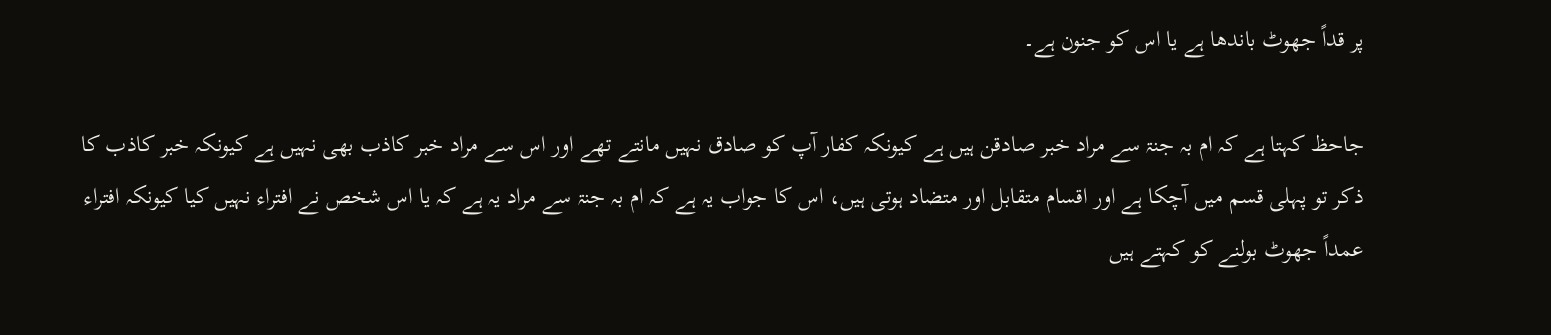پر قداً جھوٹ باندھا ہے یا اس کو جنون ہے۔

جاحظ کہتا ہے کہ ام بہ جنۃ سے مراد خبر صادقن ہیں ہے کیونکہ کفار آپ کو صادق نہیں مانتے تھے اور اس سے مراد خبر کاذب بھی نہیں ہے کیونکہ خبر کاذب کا ذکر تو پہلی قسم میں آچکا ہے اور اقسام متقابل اور متضاد ہوتی ہیں، اس کا جواب یہ ہے کہ ام بہ جنۃ سے مراد یہ ہے کہ یا اس شخص نے افتراء نہیں کیا کیونکہ افتراء عمداً جھوٹ بولنے کو کہتے ہیں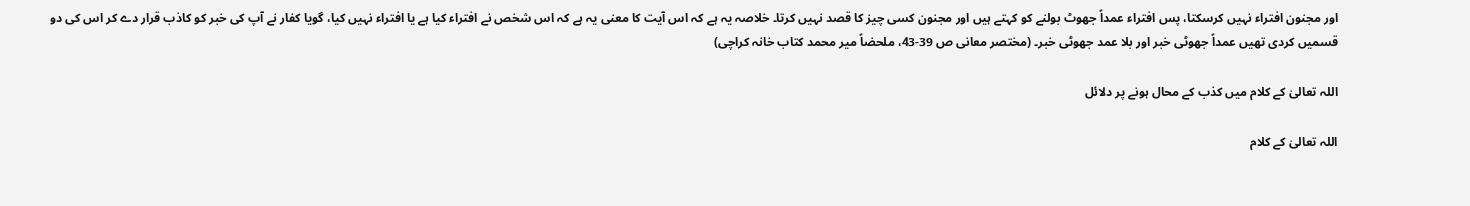اور مجنون افتراء نہیں کرسکتا، پس افتراء عمداً جھوٹ بولنے کو کہتے ہیں اور مجنون کسی چیز کا قصد نہیں کرتا۔ خلاصہ یہ ہے کہ اس آیت کا معنی یہ ہے کہ اس شخص نے افتراء کیا ہے یا افتراء نہیں کیا، گویا کفار نے آپ کی خبر کو کاذب قرار دے کر اس کی دو قسمیں کردی تھیں عمداً جھوٹی خبر اور بلا عمد جھوٹی خبر۔ (مختصر معانی ص 39-43، ملحضاً میر محمد کتاب خانہ کراچی)

اللہ تعالیٰ کے کلام میں کذب کے محال ہونے پر دلائل

اللہ تعالیٰ کے کلام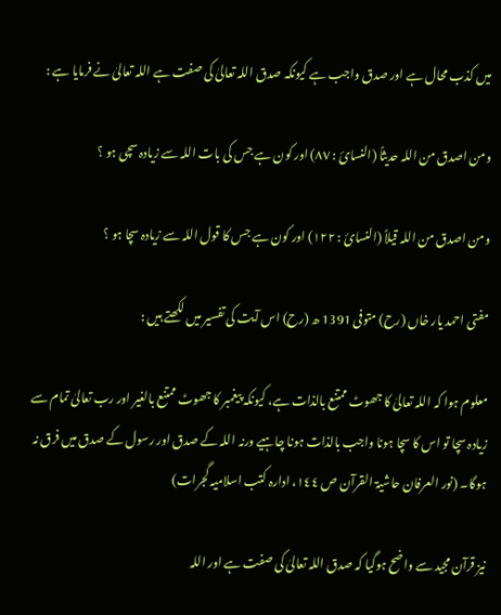میں کذب محال ہے اور صدق واجب ہے کیونکہ صدق اللہ تعالیٰ کی صفت ہے اللہ تعالیٰ نے فرمایا ہے :

ومن اصدق من اللہ حدیثاً (النسائ : ٨٧) اور کون ہے جس کی بات اللہ سے زیادہ سچی ہو ؟

ومن اصدق من اللہ قیلاً (النسائ : ١٢٢) اور کون ہے جس کا قول اللہ سے زیادہ سچا ہو ؟

مفتی احمد یار خاں (رح) متوفی 1391 ھ (رح) اس آیت کی تفسیر میں لکھتے ہیں :

معلوم ہوا کہ اللہ تعالیٰ کا جھوٹ ممتنع بالذات ہے، کیونکہ پیغمبر کا جھوٹ ممتنع بالغیر اور رب تعالیٰ تمام سے زیادہ سچا تو اس کا سچا ہونا واجب بالذات ہونا چاہیے ورنہ اللہ کے صدق اور رسول کے صدق میں فرق نہ ہوگا۔ (نور العرفان حاشیۃ القرآن ص ١٤٤، ادارہ کتب اسلامیہ گجرات)

نیز قرآن مجید سے واضح ہوگیا کہ صدق اللہ تعالیٰ کی صفت ہے اور اللہ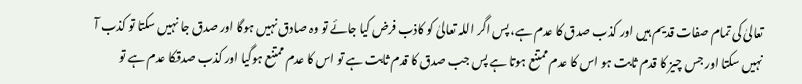تعالیٰ کی تمام صفات قدیم ہیں اور کذب صدق کا عدم ہے، پس اگر اللہ تعالیٰ کو کاذب فرض کیا جائے تو وہ صادق نہیں ہوگا اور صدق جا نہیں سکتا تو کذب آ نہیں سکتا اور جس چیز کا قدم ثابت ہو اس کا عدم ممتنع ہوتا ہے پس جب صدق کا قدم ثابت ہے تو اس کا عدم ممتنع ہوگیا اور کذب صدقکا عدم ہے تو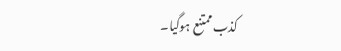کذب ممتنع ہوگیا۔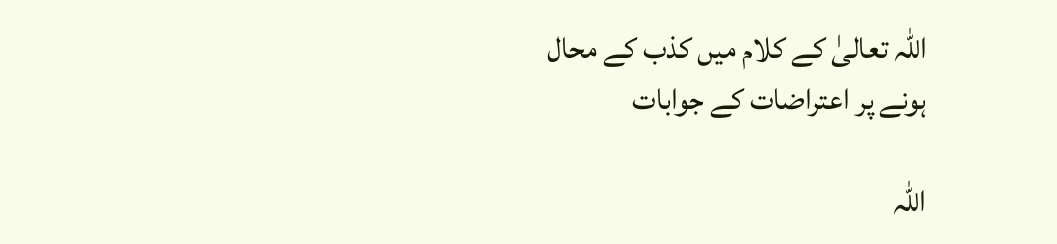اللہ تعالیٰ کے کلام میں کذب کے محال ہونے پر اعتراضات کے جوابات

اللہ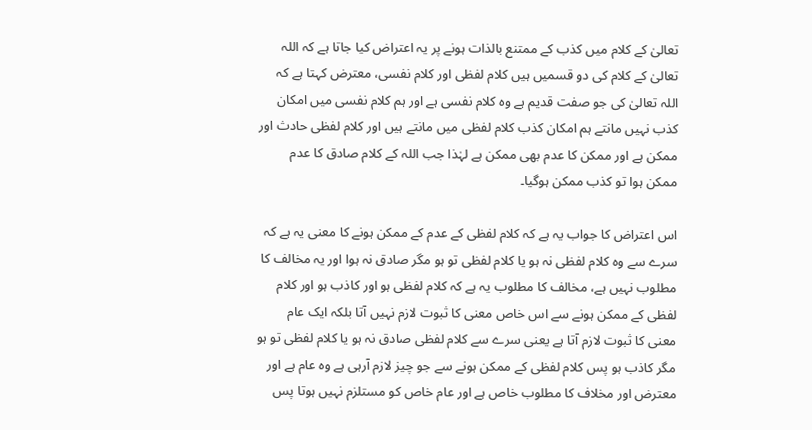تعالیٰ کے کلام میں کذب کے ممتنع بالذات ہونے پر یہ اعتراض کیا جاتا ہے کہ اللہ تعالیٰ کے کلام کی دو قسمیں ہیں کلام لفظی اور کلام نفسی، معترض کہتا ہے کہ اللہ تعالیٰ کی جو صفت قدیم ہے وہ کلام نفسی ہے اور ہم کلام نفسی میں امکان کذب نہیں مانتے ہم امکان کذب کلام لفظی میں مانتے ہیں اور کلام لفظی حادث اور ممکن ہے اور ممکن کا عدم بھی ممکن ہے لہٰذا جب اللہ کے کلام صادق کا عدم ممکن ہوا تو کذب ممکن ہوگیا۔

اس اعتراض کا جواب یہ ہے کہ کلام لفظی کے عدم کے ممکن ہونے کا معنی یہ ہے کہ سرے سے وہ کلام لفظی نہ ہو یا کلام لفظی تو ہو مگر صادق نہ ہوا اور یہ مخالف کا مطلوب نہیں ہے، مخالف کا مطلوب یہ ہے کہ کلام لفظی ہو اور کاذب ہو اور کلام لفظی کے ممکن ہونے سے اس خاص معنی کا ثبوت لازم نہیں آتا بلکہ ایک عام معنی کا ثبوت لازم آتا ہے یعنی سرے سے کلام لفظی صادق نہ ہو یا کلام لفظی تو ہو مگر کاذب ہو پس کلام لفظی کے ممکن ہونے سے جو چیز لازم آرہی ہے وہ عام ہے اور معترض اور مخلاف کا مطلوب خاص ہے اور عام خاص کو مستلزم نہیں ہوتا پس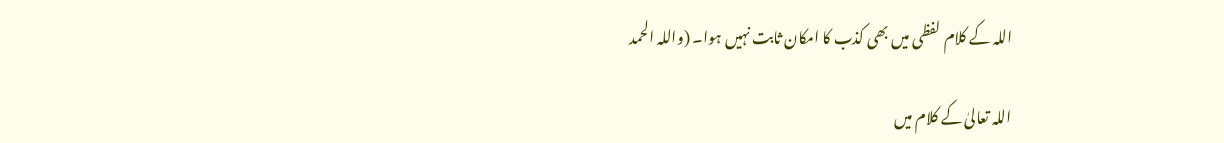اللہ کے کلام لفظی میں بھی کذب کا امکان ثابت نہیں ہوا۔ (واللہ الحمد

اللہ تعالیٰ کے کلام میں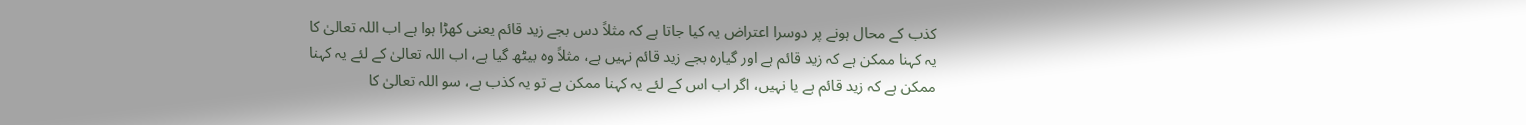کذب کے محال ہونے پر دوسرا اعتراض یہ کیا جاتا ہے کہ مثلاً دس بجے زید قائم یعنی کھڑا ہوا ہے اب اللہ تعالیٰ کا یہ کہنا ممکن ہے کہ زید قائم ہے اور گیارہ بجے زید قائم نہیں ہے، مثلاً وہ بیٹھ گیا ہے، اب اللہ تعالیٰ کے لئے یہ کہنا ممکن ہے کہ زید قائم ہے یا نہیں، اگر اب اس کے لئے یہ کہنا ممکن ہے تو یہ کذب ہے، سو اللہ تعالیٰ کا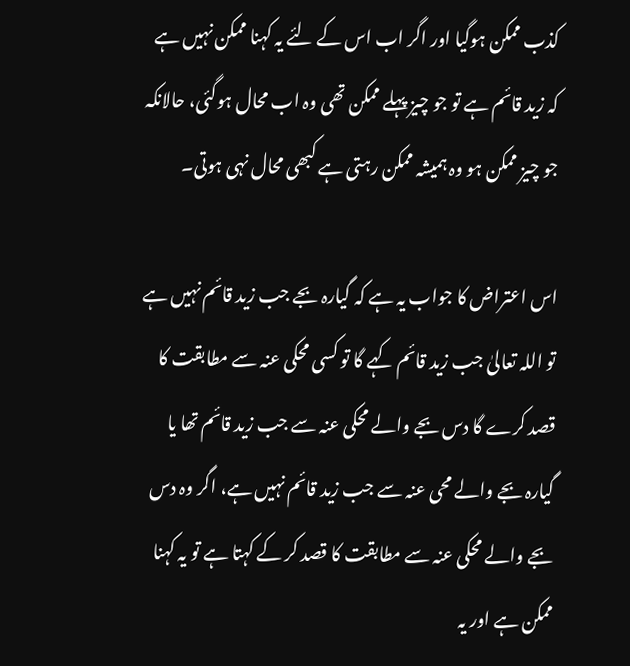کذب ممکن ہوگیا اور اگر اب اس کے لئے یہ کہنا ممکن نہیں ہے کہ زید قائم ہے تو جو چیز پہلے ممکن تھی وہ اب محال ہوگئی، حالانکہ جو چیز ممکن ہو وہ ہمیشہ ممکن رہتی ہے کبھی محال نہی ہوتی۔

اس اعتراض کا جواب یہ ہے کہ گیارہ بجے جب زید قائم نہیں ہے تو اللہ تعالیٰ جب زید قائم کہے گا تو کسی محکی عنہ سے مطابقت کا قصد کرے گا دس بجے والے محکی عنہ سے جب زید قائم تھا یا گیارہ بجے والے محی عنہ سے جب زید قائم نہیں ہے، اگر وہ دس بجے والے محکی عنہ سے مطابقت کا قصد کر کے کہتا ہے تو یہ کہنا ممکن ہے اور یہ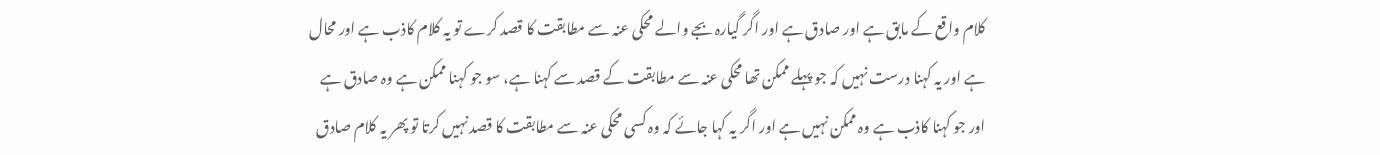کلام واقع کے مابق ہے اور صادق ہے اور اگر گیارہ بجے والے محکی عنہ سے مطابقت کا قصد کرے تو یہ کلام کاذب ہے اور محال ہے اور یہ کہنا درست نہیں کہ جو پہلے ممکن تھا محکی عنہ سے مطابقت کے قصد سے کہنا ہے، سو جو کہنا ممکن ہے وہ صادق ہے اور جو کہنا کاذب ہے وہ ممکن نہیں ہے اور اگر یہ کہا جائے کہ وہ کسی محکی عنہ سے مطابقت کا قصد نہیں کرتا تو پھر یہ کلام صادق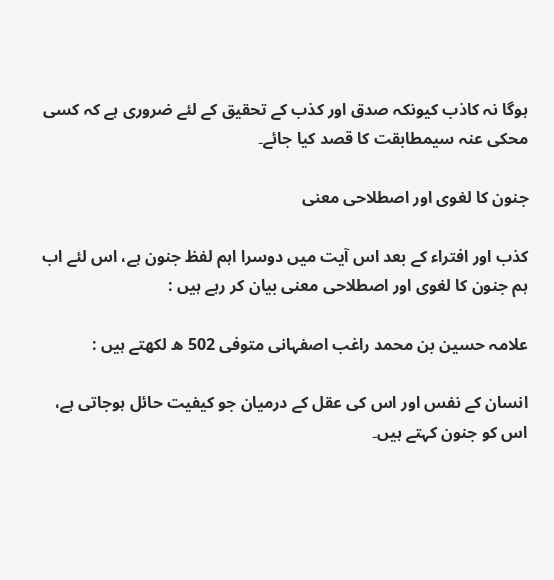ہوگا نہ کاذب کیونکہ صدق اور کذب کے تحقیق کے لئے ضروری ہے کہ کسی محکی عنہ سیمطابقت کا قصد کیا جائے۔

جنون کا لغوی اور اصطلاحی معنی

کذب اور افتراء کے بعد اس آیت میں دوسرا اہم لفظ جنون ہے، اس لئے اب ہم جنون کا لغوی اور اصطلاحی معنی بیان کر رہے ہیں :

علامہ حسین بن محمد راغب اصفہانی متوفی 502 ھ لکھتے ہیں :

انسان کے نفس اور اس کی عقل کے درمیان جو کیفیت حائل ہوجاتی ہے، اس کو جنون کہتے ہیں۔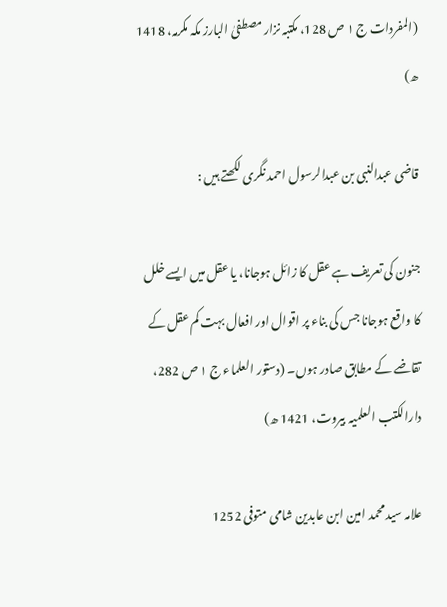(المفردات ج ١ ص 128، مکتبہ نزار مصطفیٰ البارز مکہ مکرمہ، 1418 ھ)

قاضی عبدالنبی بن عبدالرسول احمد نگری لکھتے ہیں :

جنون کی تعریف ہے عقل کا زائل ہوجانا، یا عقل میں ایسے خلل کا واقع ہوجانا جس کی بناء پر اقوال اور افعال بہت کم عقل کے تقاضے کے مطابق صادر ہوں۔ (دستور العلماء ج ١ ص 282، دارالکتب العلمیہ بیروت، 1421 ھ)

علامہ سید محمد امین ابن عابدین شامی متوفی 1252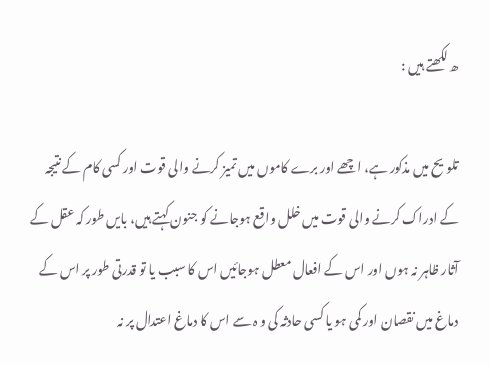ھ لکھتے ہیں :

تلویح میں مذکور ہے، اچھے اور برے کاموں میں تمیز کرنے والی قوت اور کسی کام کے نتیجہ کے ادراک کرنے والی قوت میں خلل واقع ہوجانے کو جنون کہتے ہیں، بایں طور کہ عقل کے آثار ظاہر نہ ہوں اور اس کے افعال معطل ہوجائیں اس کا سبب یا تو قدرتی طور پر اس کے دماغ میں نقصان اور کمی ہو یا کسی حادثہ کی و ہ سے اس کا دماغ اعتدال پر نہ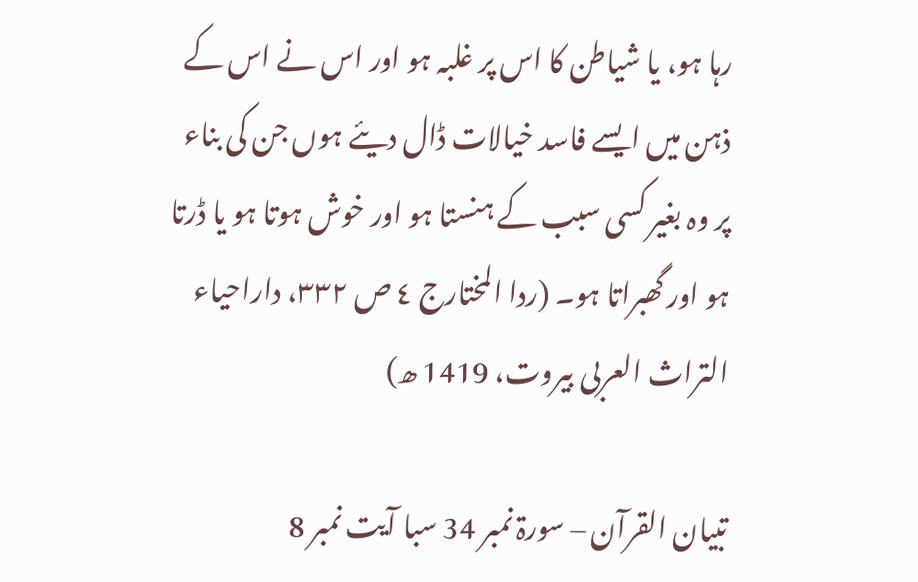رہا ہو، یا شیاطن کا اس پر غلبہ ہو اور اس نے اس کے ذہن میں ایسے فاسد خیالات ڈال دیئے ہوں جن کی بناء پر وہ بغیر کسی سبب کے ہنستا ہو اور خوش ہوتا ہو یا ڈرتا ہو اور گھبراتا ہو۔ (ردا المختارج ٤ ص ٣٣٢، داراحیاء التراث العربی بیروت، 1419 ھ)

تبیان القرآن – سورۃ نمبر 34 سبا آیت نمبر 8